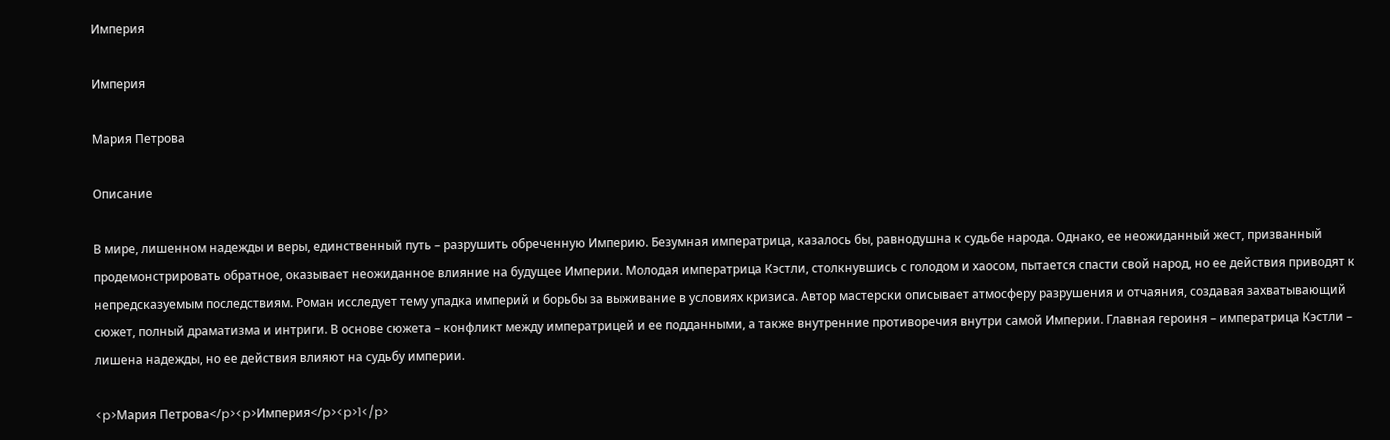Империя

Империя

Мария Петрова

Описание

В мире, лишенном надежды и веры, единственный путь – разрушить обреченную Империю. Безумная императрица, казалось бы, равнодушна к судьбе народа. Однако, ее неожиданный жест, призванный продемонстрировать обратное, оказывает неожиданное влияние на будущее Империи. Молодая императрица Кэстли, столкнувшись с голодом и хаосом, пытается спасти свой народ, но ее действия приводят к непредсказуемым последствиям. Роман исследует тему упадка империй и борьбы за выживание в условиях кризиса. Автор мастерски описывает атмосферу разрушения и отчаяния, создавая захватывающий сюжет, полный драматизма и интриги. В основе сюжета – конфликт между императрицей и ее подданными, а также внутренние противоречия внутри самой Империи. Главная героиня – императрица Кэстли – лишена надежды, но ее действия влияют на судьбу империи.

<p>Мария Петрова</p><p>Империя</p><p>1</p>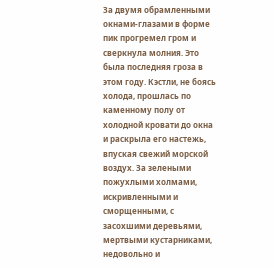За двумя обрамленными окнами-глазами в форме пик прогремел гром и сверкнула молния. Это была последняя гроза в этом году. Кэстли, не боясь холода, прошлась по каменному полу от холодной кровати до окна и раскрыла его настежь, впуская свежий морской воздух. За зелеными пожухлыми холмами, искривленными и сморщенными, с засохшими деревьями, мертвыми кустарниками, недовольно и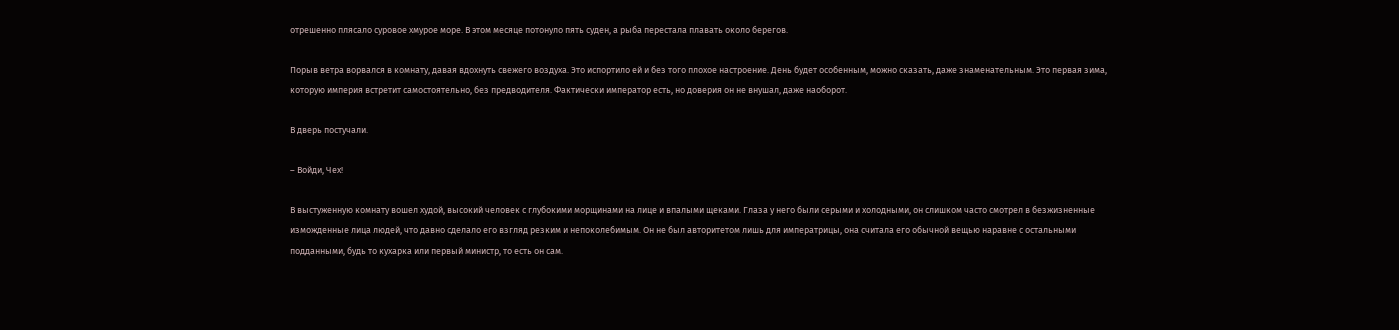отрешенно плясало суровое хмурое море. В этом месяце потонуло пять суден, а рыба перестала плавать около берегов.

Порыв ветра ворвался в комнату, давая вдохнуть свежего воздуха. Это испортило ей и без того плохое настроение. День будет особенным, можно сказать, даже знаменательным. Это первая зима, которую империя встретит самостоятельно, без предводителя. Фактически император есть, но доверия он не внушал, даже наоборот.

В дверь постучали.

– Войди, Чех!

В выстуженную комнату вошел худой, высокий человек с глубокими морщинами на лице и впалыми щеками. Глаза у него были серыми и холодными, он слишком часто смотрел в безжизненные изможденные лица людей, что давно сделало его взгляд резким и непоколебимым. Он не был авторитетом лишь для императрицы, она считала его обычной вещью наравне с остальными подданными, будь то кухарка или первый министр, то есть он сам.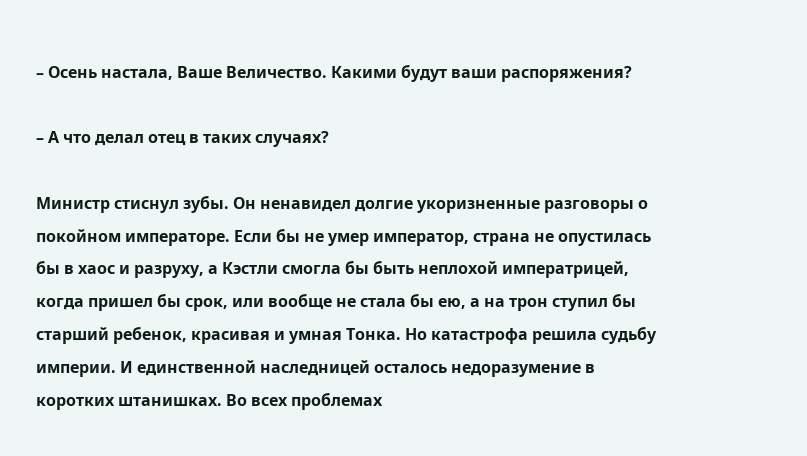– Осень настала, Ваше Величество. Какими будут ваши распоряжения?

– А что делал отец в таких случаях?

Министр стиснул зубы. Он ненавидел долгие укоризненные разговоры о покойном императоре. Если бы не умер император, страна не опустилась бы в хаос и разруху, а Кэстли смогла бы быть неплохой императрицей, когда пришел бы срок, или вообще не стала бы ею, а на трон ступил бы старший ребенок, красивая и умная Тонка. Но катастрофа решила судьбу империи. И единственной наследницей осталось недоразумение в коротких штанишках. Во всех проблемах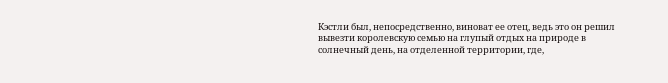Кэстли был, непосредственно, виноват ее отец, ведь это он решил вывезти королевскую семью на глупый отдых на природе в солнечный день, на отделенной территории, где,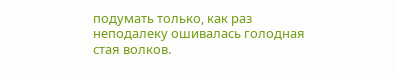подумать только, как раз неподалеку ошивалась голодная стая волков.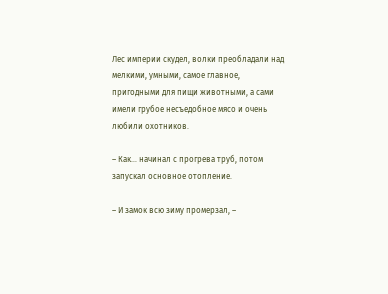Лес империи скудел, волки преобладали над мелкими, умными, самое главное, пригодными для пищи животными, а сами имели грубое несъедобное мясо и очень любили охотников.

– Как… начинал с прогрева труб, потом запускал основное отопление.

– И замок всю зиму промерзал, –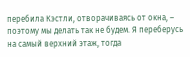перебила Кэстли, отворачиваясь от окна, – поэтому мы делать так не будем. Я переберусь на самый верхний этаж, тогда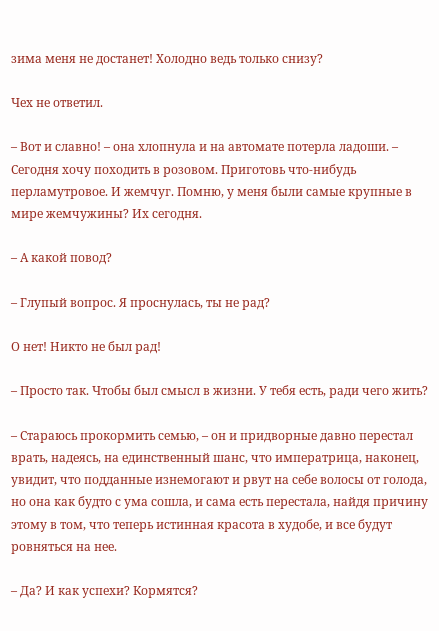зима меня не достанет! Холодно ведь только снизу?

Чех не ответил.

– Вот и славно! – она хлопнула и на автомате потерла ладоши. – Сегодня хочу походить в розовом. Приготовь что-нибудь перламутровое. И жемчуг. Помню, у меня были самые крупные в мире жемчужины? Их сегодня.

– А какой повод?

– Глупый вопрос. Я проснулась, ты не рад?

О нет! Никто не был рад!

– Просто так. Чтобы был смысл в жизни. У тебя есть, ради чего жить?

– Стараюсь прокормить семью, – он и придворные давно перестал врать, надеясь, на единственный шанс, что императрица, наконец, увидит, что подданные изнемогают и рвут на себе волосы от голода, но она как будто с ума сошла, и сама есть перестала, найдя причину этому в том, что теперь истинная красота в худобе, и все будут ровняться на нее.

– Да? И как успехи? Кормятся?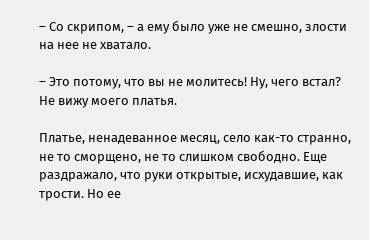– Со скрипом, – а ему было уже не смешно, злости на нее не хватало.

– Это потому, что вы не молитесь! Ну, чего встал? Не вижу моего платья.

Платье, ненадеванное месяц, село как-то странно, не то сморщено, не то слишком свободно. Еще раздражало, что руки открытые, исхудавшие, как трости. Но ее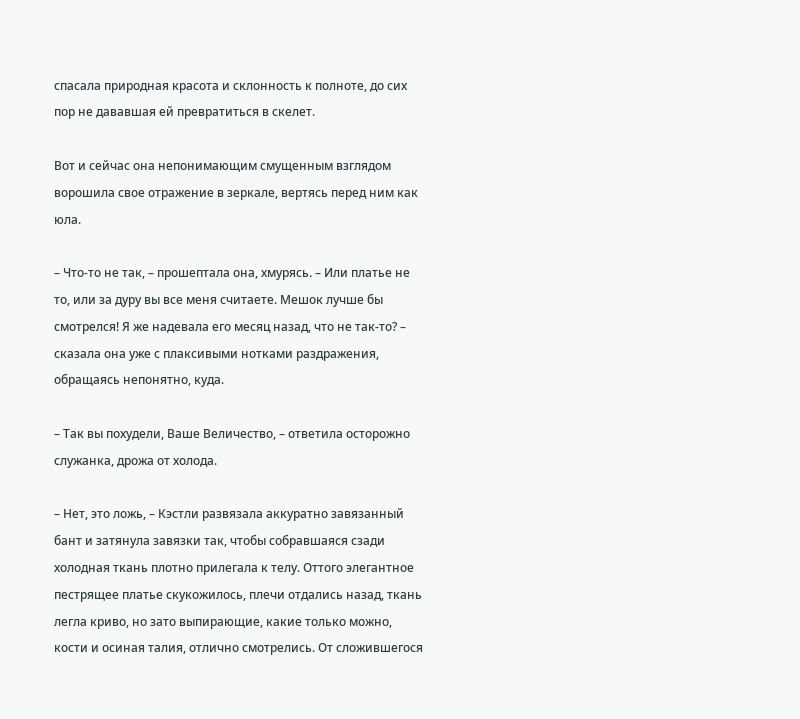спасала природная красота и склонность к полноте, до сих пор не дававшая ей превратиться в скелет.

Вот и сейчас она непонимающим смущенным взглядом ворошила свое отражение в зеркале, вертясь перед ним как юла.

– Что-то не так, – прошептала она, хмурясь. – Или платье не то, или за дуру вы все меня считаете. Мешок лучше бы смотрелся! Я же надевала его месяц назад, что не так-то? – сказала она уже с плаксивыми нотками раздражения, обращаясь непонятно, куда.

– Так вы похудели, Ваше Величество, – ответила осторожно служанка, дрожа от холода.

– Нет, это ложь, – Кэстли развязала аккуратно завязанный бант и затянула завязки так, чтобы собравшаяся сзади холодная ткань плотно прилегала к телу. Оттого элегантное пестрящее платье скукожилось, плечи отдались назад, ткань легла криво, но зато выпирающие, какие только можно, кости и осиная талия, отлично смотрелись. От сложившегося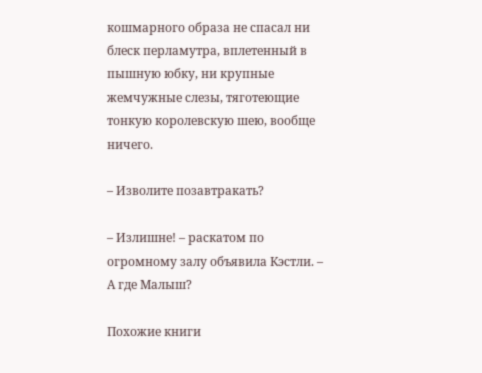кошмарного образа не спасал ни блеск перламутра, вплетенный в пышную юбку, ни крупные жемчужные слезы, тяготеющие тонкую королевскую шею, вообще ничего.

– Изволите позавтракать?

– Излишне! – раскатом по огромному залу объявила Кэстли. – А где Малыш?

Похожие книги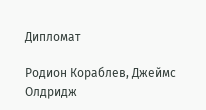Дипломат

Родион Кораблев, Джеймс Олдридж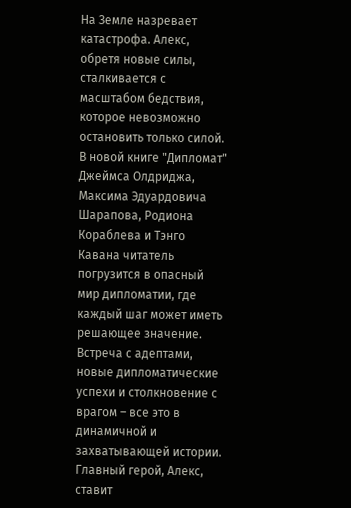На Земле назревает катастрофа. Алекс, обретя новые силы, сталкивается с масштабом бедствия, которое невозможно остановить только силой. В новой книге "Дипломат" Джеймса Олдриджа, Максима Эдуардовича Шарапова, Родиона Кораблева и Тэнго Кавана читатель погрузится в опасный мир дипломатии, где каждый шаг может иметь решающее значение. Встреча с адептами, новые дипломатические успехи и столкновение с врагом – все это в динамичной и захватывающей истории. Главный герой, Алекс, ставит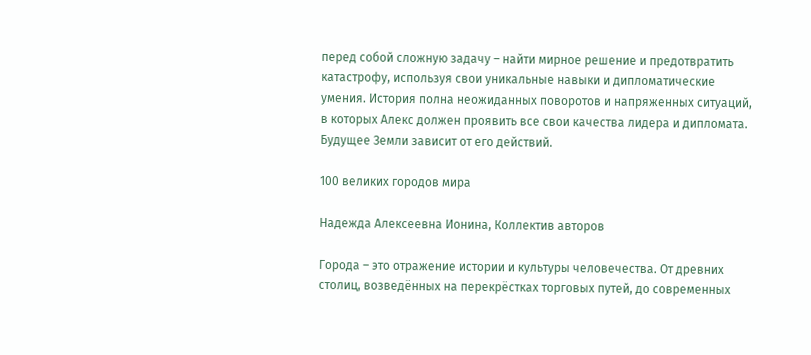перед собой сложную задачу – найти мирное решение и предотвратить катастрофу, используя свои уникальные навыки и дипломатические умения. История полна неожиданных поворотов и напряженных ситуаций, в которых Алекс должен проявить все свои качества лидера и дипломата. Будущее Земли зависит от его действий.

100 великих городов мира

Надежда Алексеевна Ионина, Коллектив авторов

Города – это отражение истории и культуры человечества. От древних столиц, возведённых на перекрёстках торговых путей, до современных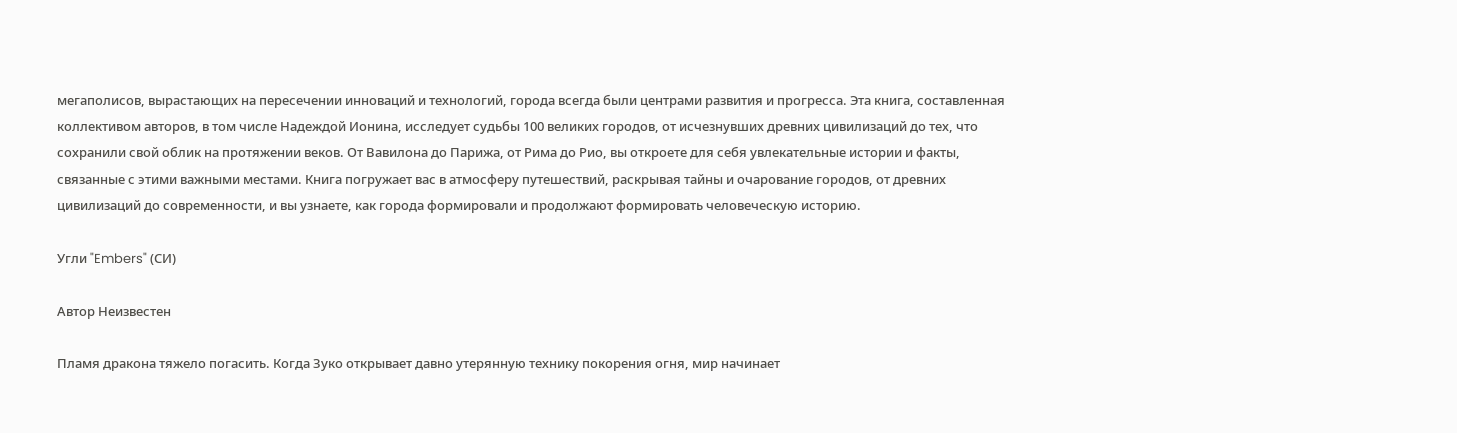мегаполисов, вырастающих на пересечении инноваций и технологий, города всегда были центрами развития и прогресса. Эта книга, составленная коллективом авторов, в том числе Надеждой Ионина, исследует судьбы 100 великих городов, от исчезнувших древних цивилизаций до тех, что сохранили свой облик на протяжении веков. От Вавилона до Парижа, от Рима до Рио, вы откроете для себя увлекательные истории и факты, связанные с этими важными местами. Книга погружает вас в атмосферу путешествий, раскрывая тайны и очарование городов, от древних цивилизаций до современности, и вы узнаете, как города формировали и продолжают формировать человеческую историю.

Угли "Embers" (СИ)

Автор Неизвестeн

Пламя дракона тяжело погасить. Когда Зуко открывает давно утерянную технику покорения огня, мир начинает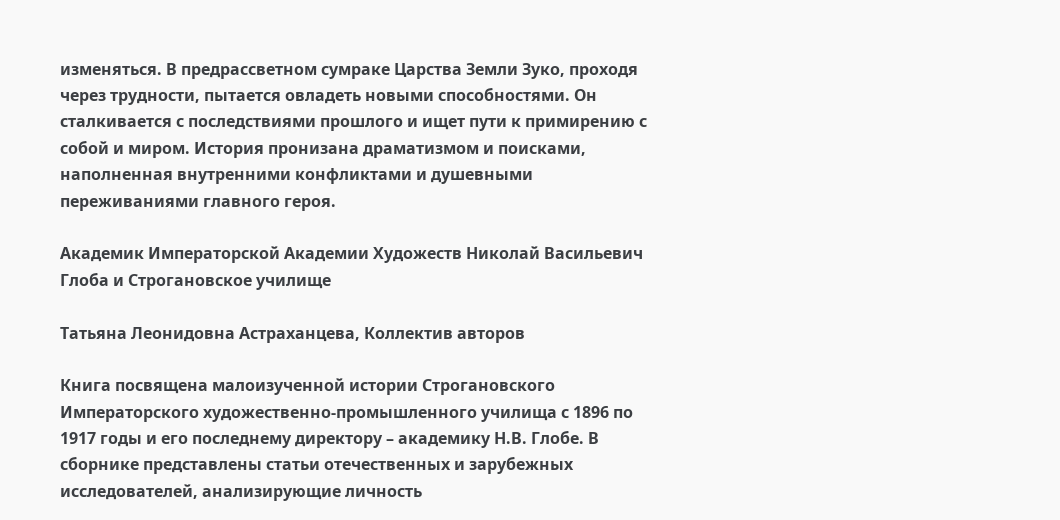изменяться. В предрассветном сумраке Царства Земли Зуко, проходя через трудности, пытается овладеть новыми способностями. Он сталкивается с последствиями прошлого и ищет пути к примирению с собой и миром. История пронизана драматизмом и поисками, наполненная внутренними конфликтами и душевными переживаниями главного героя.

Академик Императорской Академии Художеств Николай Васильевич Глоба и Строгановское училище

Татьяна Леонидовна Астраханцева, Коллектив авторов

Книга посвящена малоизученной истории Строгановского Императорского художественно-промышленного училища с 1896 по 1917 годы и его последнему директору – академику Н.В. Глобе. В сборнике представлены статьи отечественных и зарубежных исследователей, анализирующие личность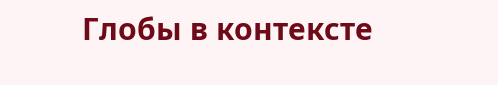Глобы в контексте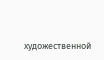художественной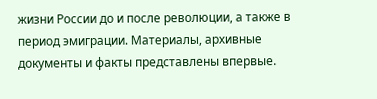жизни России до и после революции, а также в период эмиграции. Материалы, архивные документы и факты представлены впервые.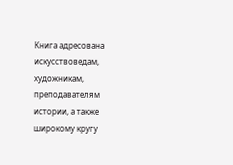Книга адресована искусствоведам, художникам, преподавателям истории, а также широкому кругу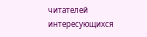читателей интересующихся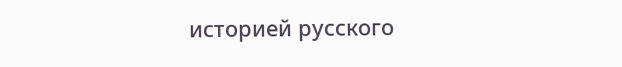историей русского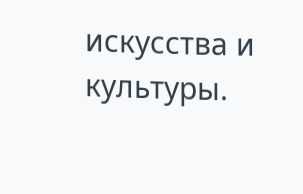искусства и культуры.